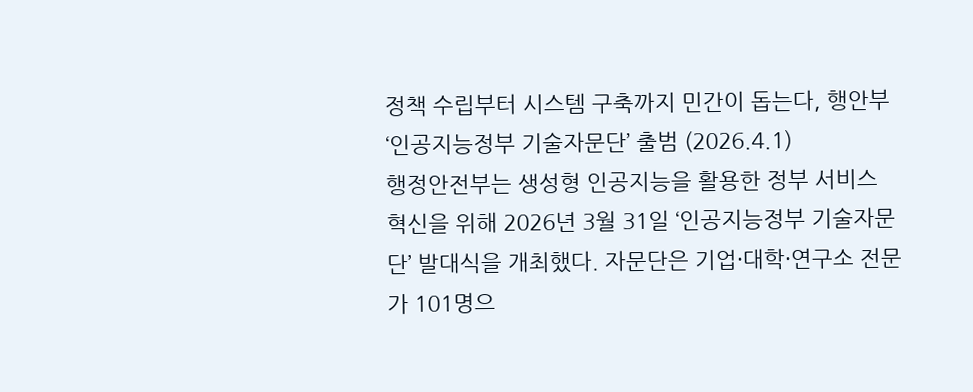정책 수립부터 시스템 구축까지 민간이 돕는다, 행안부 ‘인공지능정부 기술자문단’ 출범 (2026.4.1)
행정안전부는 생성형 인공지능을 활용한 정부 서비스 혁신을 위해 2026년 3월 31일 ‘인공지능정부 기술자문단’ 발대식을 개최했다. 자문단은 기업·대학·연구소 전문가 101명으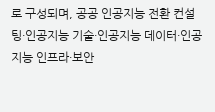로 구성되며, 공공 인공지능 전환 컨설팅·인공지능 기술·인공지능 데이터·인공지능 인프라·보안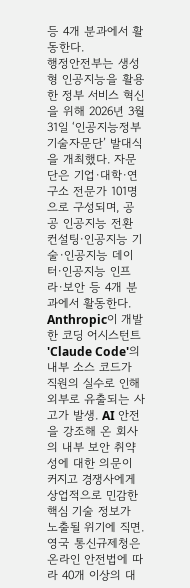등 4개 분과에서 활동한다.
행정안전부는 생성형 인공지능을 활용한 정부 서비스 혁신을 위해 2026년 3월 31일 ‘인공지능정부 기술자문단’ 발대식을 개최했다. 자문단은 기업·대학·연구소 전문가 101명으로 구성되며, 공공 인공지능 전환 컨설팅·인공지능 기술·인공지능 데이터·인공지능 인프라·보안 등 4개 분과에서 활동한다.
Anthropic이 개발한 코딩 어시스턴트 'Claude Code'의 내부 소스 코드가 직원의 실수로 인해 외부로 유출되는 사고가 발생. AI 안전을 강조해 온 회사의 내부 보안 취약성에 대한 의문이 커지고 경쟁사에게 상업적으로 민감한 핵심 기술 정보가 노출될 위기에 직면.
영국 통신규제청은 온라인 안전법에 따라 40개 이상의 대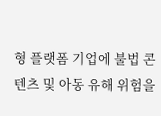형 플랫폼 기업에 불법 콘텐츠 및 아동 유해 위험을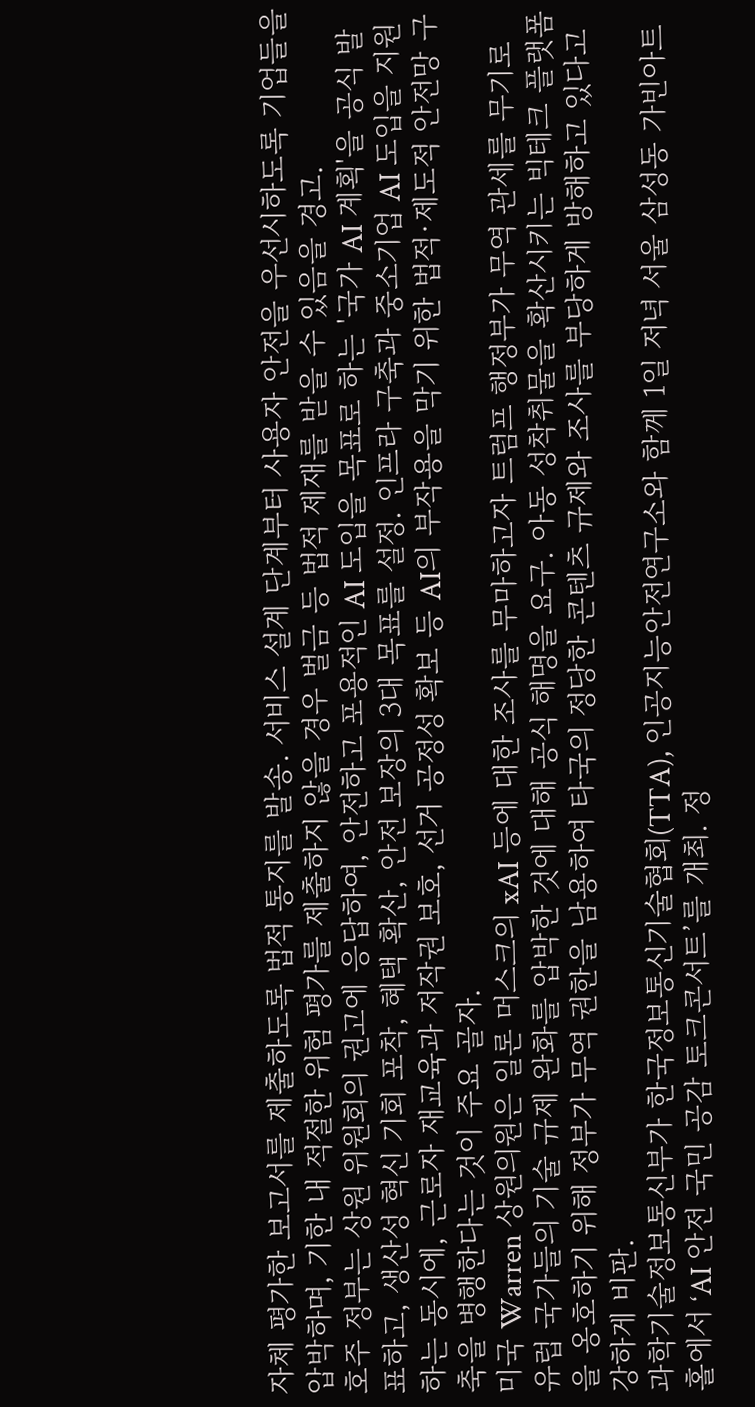자체 평가한 보고서를 제출하도록 법적 통지를 발송. 서비스 설계 단계부터 사용자 안전을 우선시하도록 기업들을 압박하며, 기한 내 적절한 위험 평가를 제출하지 않을 경우 벌금 등 법적 제재를 받을 수 있음을 경고.
호주 정부는 상원 위원회의 권고에 응답하여, 안전하고 포용적인 AI 도입을 목표로 하는 '국가 AI 계획'을 공식 발표하고, 생산성 혁신 기회 포착, 혜택 확산, 안전 보장의 3대 목표를 설정. 인프라 구축과 중소기업 AI 도입을 지원하는 동시에, 근로자 재교육과 저작권 보호, 선거 공정성 확보 등 AI의 부작용을 막기 위한 법적·제도적 안전망 구축을 병행한다는 것이 주요 골자.
미국 Warren 상원의원은 일론 머스크의 xAI 등에 대한 조사를 무마하고자 트럼프 행정부가 무역 관세를 무기로 유럽 국가들의 기술 규제 완화를 압박한 것에 대해 공식 해명을 요구. 아동 성착취물을 확산시키는 빅테크 플랫폼을 옹호하기 위해 정부가 무역 권한을 남용하여 타국의 정당한 콘텐츠 규제와 조사를 부당하게 방해하고 있다고 강하게 비판.
과학기술정보통신부가 한국정보통신기술협회(TTA), 인공지능안전연구소와 함께 1일 저녁 서울 삼성동 가빈아트홀에서 ‘AI 안전 국민 공감 토크콘서트’를 개최. 정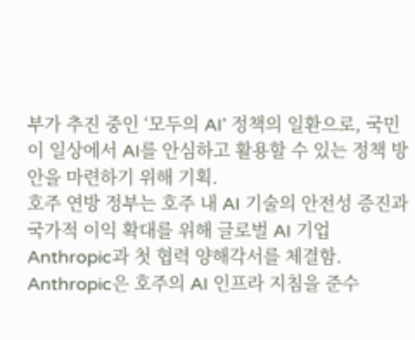부가 추진 중인 ‘모두의 AI’ 정책의 일환으로, 국민이 일상에서 AI를 안심하고 활용할 수 있는 정책 방안을 마련하기 위해 기획.
호주 연방 정부는 호주 내 AI 기술의 안전성 증진과 국가적 이익 확대를 위해 글로벌 AI 기업 Anthropic과 첫 협력 양해각서를 체결함. Anthropic은 호주의 AI 인프라 지침을 준수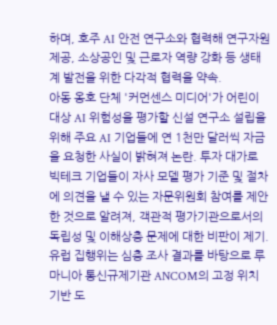하며, 호주 AI 안전 연구소와 협력해 연구자원 제공, 소상공인 및 근로자 역량 강화 등 생태계 발전을 위한 다각적 협력을 약속.
아동 옹호 단체 '커먼센스 미디어'가 어린이 대상 AI 위험성을 평가할 신설 연구소 설립을 위해 주요 AI 기업들에 연 1천만 달러씩 자금을 요청한 사실이 밝혀져 논란. 투자 대가로 빅테크 기업들이 자사 모델 평가 기준 및 절차에 의견을 낼 수 있는 자문위원회 참여를 제안한 것으로 알려져, 객관적 평가기관으로서의 독립성 및 이해상충 문제에 대한 비판이 제기.
유럽 집행위는 심층 조사 결과를 바탕으로 루마니아 통신규제기관 ANCOM의 고정 위치 기반 도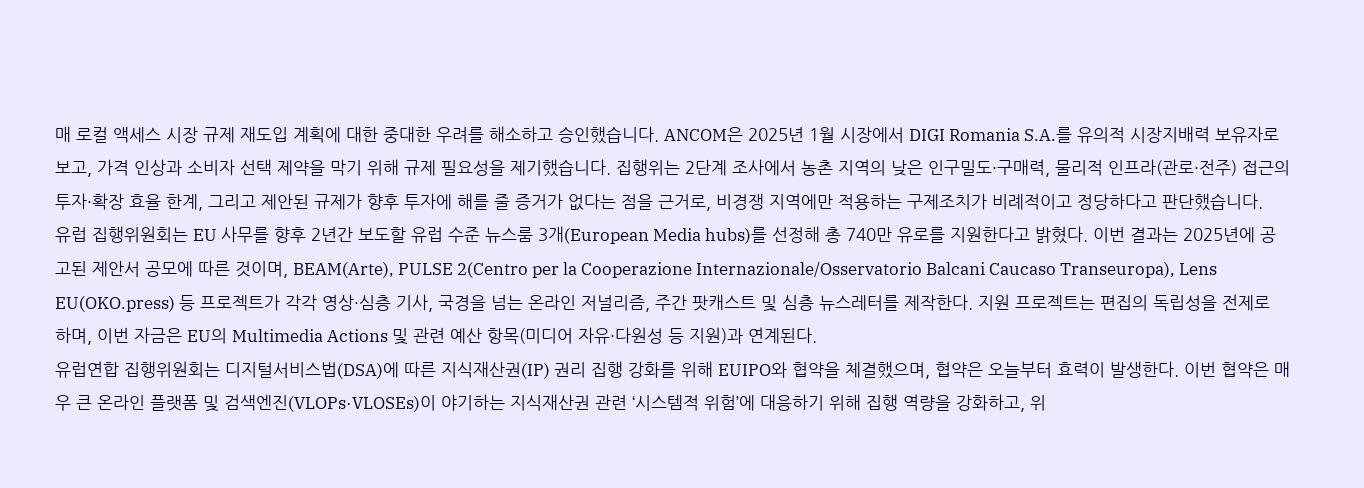매 로컬 액세스 시장 규제 재도입 계획에 대한 중대한 우려를 해소하고 승인했습니다. ANCOM은 2025년 1월 시장에서 DIGI Romania S.A.를 유의적 시장지배력 보유자로 보고, 가격 인상과 소비자 선택 제약을 막기 위해 규제 필요성을 제기했습니다. 집행위는 2단계 조사에서 농촌 지역의 낮은 인구밀도·구매력, 물리적 인프라(관로·전주) 접근의 투자·확장 효율 한계, 그리고 제안된 규제가 향후 투자에 해를 줄 증거가 없다는 점을 근거로, 비경쟁 지역에만 적용하는 구제조치가 비례적이고 정당하다고 판단했습니다.
유럽 집행위원회는 EU 사무를 향후 2년간 보도할 유럽 수준 뉴스룸 3개(European Media hubs)를 선정해 총 740만 유로를 지원한다고 밝혔다. 이번 결과는 2025년에 공고된 제안서 공모에 따른 것이며, BEAM(Arte), PULSE 2(Centro per la Cooperazione Internazionale/Osservatorio Balcani Caucaso Transeuropa), Lens EU(OKO.press) 등 프로젝트가 각각 영상·심층 기사, 국경을 넘는 온라인 저널리즘, 주간 팟캐스트 및 심층 뉴스레터를 제작한다. 지원 프로젝트는 편집의 독립성을 전제로 하며, 이번 자금은 EU의 Multimedia Actions 및 관련 예산 항목(미디어 자유·다원성 등 지원)과 연계된다.
유럽연합 집행위원회는 디지털서비스법(DSA)에 따른 지식재산권(IP) 권리 집행 강화를 위해 EUIPO와 협약을 체결했으며, 협약은 오늘부터 효력이 발생한다. 이번 협약은 매우 큰 온라인 플랫폼 및 검색엔진(VLOPs·VLOSEs)이 야기하는 지식재산권 관련 ‘시스템적 위험’에 대응하기 위해 집행 역량을 강화하고, 위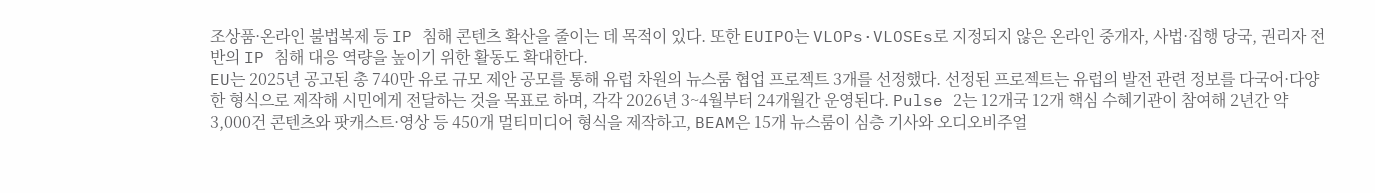조상품·온라인 불법복제 등 IP 침해 콘텐츠 확산을 줄이는 데 목적이 있다. 또한 EUIPO는 VLOPs·VLOSEs로 지정되지 않은 온라인 중개자, 사법·집행 당국, 권리자 전반의 IP 침해 대응 역량을 높이기 위한 활동도 확대한다.
EU는 2025년 공고된 총 740만 유로 규모 제안 공모를 통해 유럽 차원의 뉴스룸 협업 프로젝트 3개를 선정했다. 선정된 프로젝트는 유럽의 발전 관련 정보를 다국어·다양한 형식으로 제작해 시민에게 전달하는 것을 목표로 하며, 각각 2026년 3~4월부터 24개월간 운영된다. Pulse 2는 12개국 12개 핵심 수혜기관이 참여해 2년간 약 3,000건 콘텐츠와 팟캐스트·영상 등 450개 멀티미디어 형식을 제작하고, BEAM은 15개 뉴스룸이 심층 기사와 오디오비주얼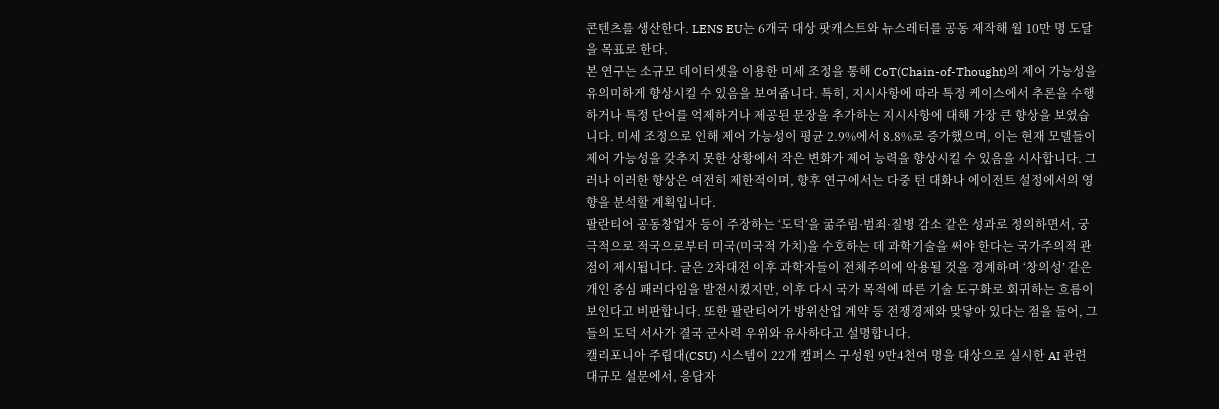콘텐츠를 생산한다. LENS EU는 6개국 대상 팟캐스트와 뉴스레터를 공동 제작해 월 10만 명 도달을 목표로 한다.
본 연구는 소규모 데이터셋을 이용한 미세 조정을 통해 CoT(Chain-of-Thought)의 제어 가능성을 유의미하게 향상시킬 수 있음을 보여줍니다. 특히, 지시사항에 따라 특정 케이스에서 추론을 수행하거나 특정 단어를 억제하거나 제공된 문장을 추가하는 지시사항에 대해 가장 큰 향상을 보였습니다. 미세 조정으로 인해 제어 가능성이 평균 2.9%에서 8.8%로 증가했으며, 이는 현재 모델들이 제어 가능성을 갖추지 못한 상황에서 작은 변화가 제어 능력을 향상시킬 수 있음을 시사합니다. 그러나 이러한 향상은 여전히 제한적이며, 향후 연구에서는 다중 턴 대화나 에이전트 설정에서의 영향을 분석할 계획입니다.
팔란티어 공동창업자 등이 주장하는 ‘도덕’을 굶주림·범죄·질병 감소 같은 성과로 정의하면서, 궁극적으로 적국으로부터 미국(미국적 가치)을 수호하는 데 과학기술을 써야 한다는 국가주의적 관점이 제시됩니다. 글은 2차대전 이후 과학자들이 전체주의에 악용될 것을 경계하며 ‘창의성’ 같은 개인 중심 패러다임을 발전시켰지만, 이후 다시 국가 목적에 따른 기술 도구화로 회귀하는 흐름이 보인다고 비판합니다. 또한 팔란티어가 방위산업 계약 등 전쟁경제와 맞닿아 있다는 점을 들어, 그들의 도덕 서사가 결국 군사력 우위와 유사하다고 설명합니다.
캘리포니아 주립대(CSU) 시스템이 22개 캠퍼스 구성원 9만4천여 명을 대상으로 실시한 AI 관련 대규모 설문에서, 응답자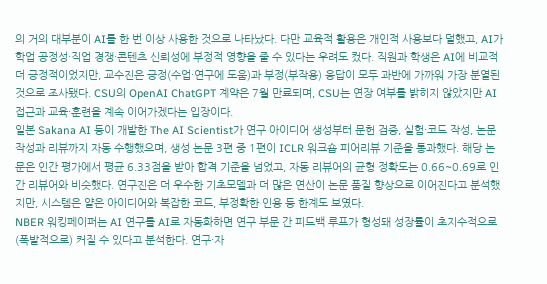의 거의 대부분이 AI를 한 번 이상 사용한 것으로 나타났다. 다만 교육적 활용은 개인적 사용보다 덜했고, AI가 학업 공정성·직업 경쟁·콘텐츠 신뢰성에 부정적 영향을 줄 수 있다는 우려도 컸다. 직원과 학생은 AI에 비교적 더 긍정적이었지만, 교수진은 긍정(수업·연구에 도움)과 부정(부작용) 응답이 모두 과반에 가까워 가장 분열된 것으로 조사됐다. CSU의 OpenAI ChatGPT 계약은 7월 만료되며, CSU는 연장 여부를 밝히지 않았지만 AI 접근과 교육·훈련을 계속 이어가겠다는 입장이다.
일본 Sakana AI 등이 개발한 The AI Scientist가 연구 아이디어 생성부터 문헌 검증, 실험·코드 작성, 논문 작성과 리뷰까지 자동 수행했으며, 생성 논문 3편 중 1편이 ICLR 워크숍 피어리뷰 기준을 통과했다. 해당 논문은 인간 평가에서 평균 6.33점을 받아 합격 기준을 넘었고, 자동 리뷰어의 균형 정확도는 0.66~0.69로 인간 리뷰어와 비슷했다. 연구진은 더 우수한 기초모델과 더 많은 연산이 논문 품질 향상으로 이어진다고 분석했지만, 시스템은 얕은 아이디어와 복잡한 코드, 부정확한 인용 등 한계도 보였다.
NBER 워킹페이퍼는 AI 연구를 AI로 자동화하면 연구 부문 간 피드백 루프가 형성돼 성장률이 초지수적으로(폭발적으로) 커질 수 있다고 분석한다. 연구·자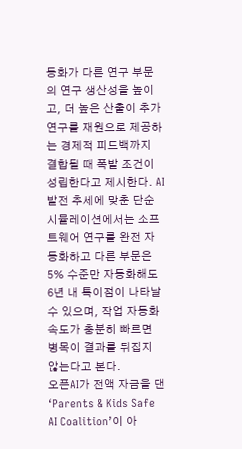동화가 다른 연구 부문의 연구 생산성을 높이고, 더 높은 산출이 추가 연구를 재원으로 제공하는 경제적 피드백까지 결합될 때 폭발 조건이 성립한다고 제시한다. AI 발전 추세에 맞춘 단순 시뮬레이션에서는 소프트웨어 연구를 완전 자동화하고 다른 부문은 5% 수준만 자동화해도 6년 내 특이점이 나타날 수 있으며, 작업 자동화 속도가 충분히 빠르면 병목이 결과를 뒤집지 않는다고 본다.
오픈AI가 전액 자금을 댄 ‘Parents & Kids Safe AI Coalition’이 아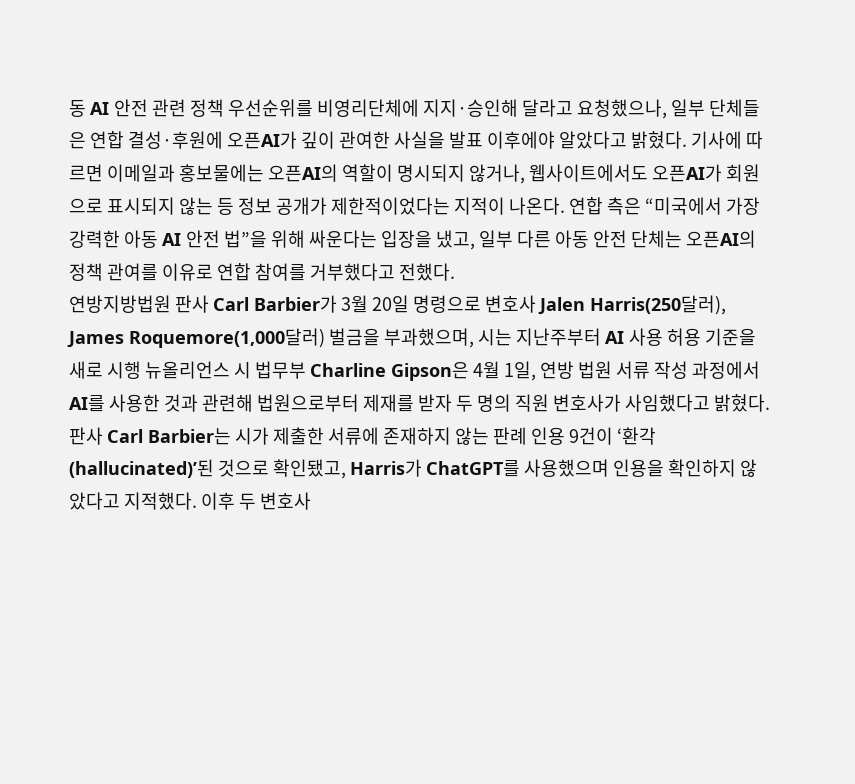동 AI 안전 관련 정책 우선순위를 비영리단체에 지지·승인해 달라고 요청했으나, 일부 단체들은 연합 결성·후원에 오픈AI가 깊이 관여한 사실을 발표 이후에야 알았다고 밝혔다. 기사에 따르면 이메일과 홍보물에는 오픈AI의 역할이 명시되지 않거나, 웹사이트에서도 오픈AI가 회원으로 표시되지 않는 등 정보 공개가 제한적이었다는 지적이 나온다. 연합 측은 “미국에서 가장 강력한 아동 AI 안전 법”을 위해 싸운다는 입장을 냈고, 일부 다른 아동 안전 단체는 오픈AI의 정책 관여를 이유로 연합 참여를 거부했다고 전했다.
연방지방법원 판사 Carl Barbier가 3월 20일 명령으로 변호사 Jalen Harris(250달러), James Roquemore(1,000달러) 벌금을 부과했으며, 시는 지난주부터 AI 사용 허용 기준을 새로 시행 뉴올리언스 시 법무부 Charline Gipson은 4월 1일, 연방 법원 서류 작성 과정에서 AI를 사용한 것과 관련해 법원으로부터 제재를 받자 두 명의 직원 변호사가 사임했다고 밝혔다. 판사 Carl Barbier는 시가 제출한 서류에 존재하지 않는 판례 인용 9건이 ‘환각(hallucinated)’된 것으로 확인됐고, Harris가 ChatGPT를 사용했으며 인용을 확인하지 않았다고 지적했다. 이후 두 변호사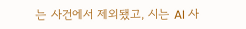는 사건에서 제외됐고, 시는 AI 사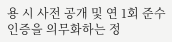용 시 사전 공개 및 연 1회 준수 인증을 의무화하는 정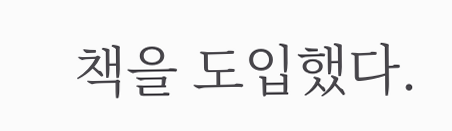책을 도입했다.